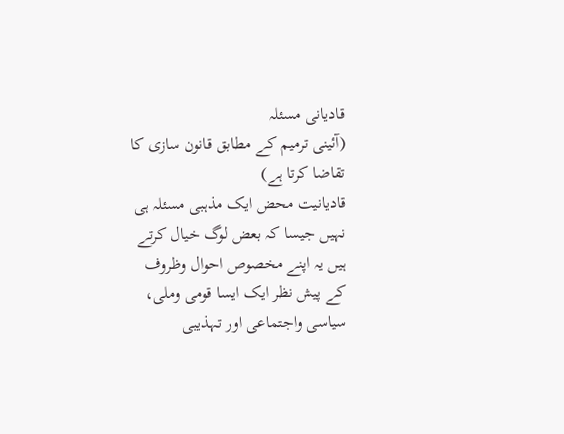قادیانی مسئلہ
(آئینی ترمیم کے مطابق قانون سازی کا تقاضا کرتا ہے)
قادیانیت محض ایک مذہبی مسئلہ ہی نہیں جیسا کہ بعض لوگ خیال کرتے ہیں یہ اپنے مخصوص احوال وظروف کے پیش نظر ایک ایسا قومی وملی، سیاسی واجتماعی اور تہذیبی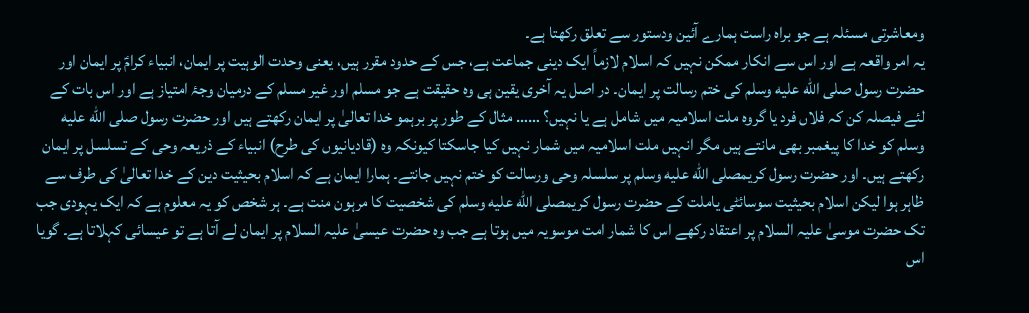ومعاشرتی مسئلہ ہے جو براہ راست ہمارے آئین ودستور سے تعلق رکھتا ہے۔
یہ امر واقعہ ہے اور اس سے انکار ممکن نہیں کہ اسلام لازماً ایک دینی جماعت ہے، جس کے حدود مقرر ہیں، یعنی وحدت الوہیت پر ایمان، انبیاء کرامؑ پر ایمان اور حضرت رسول صلى الله عليه وسلم کی ختم رسالت پر ایمان۔ در اصل یہ آخری یقین ہی وہ حقیقت ہے جو مسلم اور غیر مسلم کے درمیان وجۂ امتیاز ہے اور اس بات کے لئے فیصلہ کن کہ فلاں فرد یا گروہ ملت اسلامیہ میں شامل ہے یا نہیں؟ …… مثال کے طور پر برہمو خدا تعالیٰ پر ایمان رکھتے ہیں اور حضرت رسول صلى الله عليه وسلم کو خدا کا پیغمبر بھی مانتے ہیں مگر انہیں ملت اسلامیہ میں شمار نہیں کیا جاسکتا کیونکہ وہ (قادیانیوں کی طرح) انبیاء کے ذریعہ وحی کے تسلسل پر ایمان رکھتے ہیں۔ اور حضرت رسول کریمصلى الله عليه وسلم پر سلسلہ وحی ورسالت کو ختم نہیں جانتے۔ ہمارا ایمان ہے کہ اسلام بحیثیت دین کے خدا تعالیٰ کی طرف سے ظاہر ہوا لیکن اسلام بحیثیت سوسائٹی یاملت کے حضرت رسول کریمصلى الله عليه وسلم کی شخصیت کا مرہون منت ہے۔ ہر شخص کو یہ معلوم ہے کہ ایک یہودی جب تک حضرت موسیٰ علیہ السلام پر اعتقاد رکھے اس کا شمار امت موسویہ میں ہوتا ہے جب وہ حضرت عیسیٰ علیہ السلام پر ایمان لے آتا ہے تو عیسائی کہلاتا ہے۔ گویا اس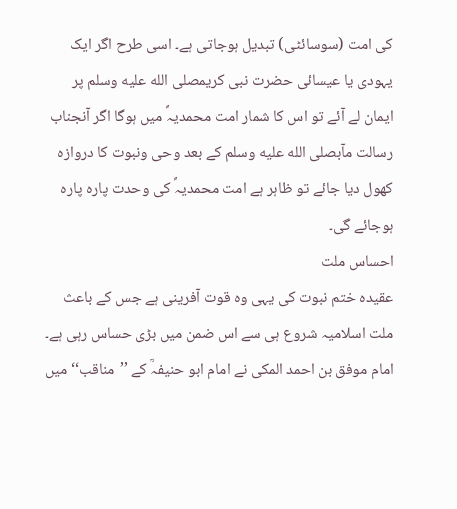کی امت (سوسائٹی) تبدیل ہوجاتی ہے۔ اسی طرح اگر ایک یہودی یا عیسائی حضرت نبی کریمصلى الله عليه وسلم پر ایمان لے آئے تو اس کا شمار امت محمدیہؐ میں ہوگا اگر آنجناب رسالت مآبصلى الله عليه وسلم کے بعد وحی ونبوت کا دروازہ کھول دیا جائے تو ظاہر ہے امت محمدیہؐ کی وحدت پارہ پارہ ہوجائے گی۔
احساس ملت
عقیدہ ختم نبوت کی یہی وہ قوت آفرینی ہے جس کے باعث ملت اسلامیہ شروع ہی سے اس ضمن میں بڑی حساس رہی ہے۔ امام موفق بن احمد المکی نے امام ابو حنیفہؒ کے ’’مناقب‘‘ میں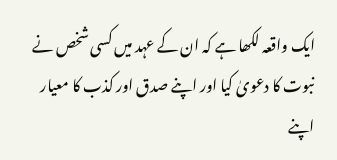ایک واقعہ لکھا ہے کہ ان کے عہد میں کسی شخص نے نبوت کا دعویٰ کیا اور اپنے صدق اور کذب کا معیار اپنے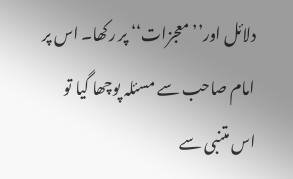دلائل اور’’معجزات‘‘ پر رکھا۔ اس پر امام صاحب سے مسئلہ پوچھا گیا تو اس متنبی سے